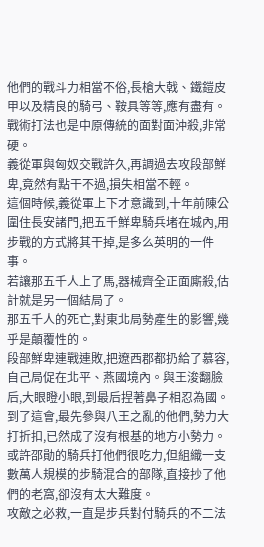他們的戰斗力相當不俗,長槍大戟、鐵鎧皮甲以及精良的騎弓、鞍具等等,應有盡有。戰術打法也是中原傳統的面對面沖殺,非常硬。
義從軍與匈奴交戰許久,再調過去攻段部鮮卑,竟然有點干不過,損失相當不輕。
這個時候,義從軍上下才意識到,十年前陳公圍住長安諸門,把五千鮮卑騎兵堵在城內,用步戰的方式將其干掉,是多么英明的一件事。
若讓那五千人上了馬,器械齊全正面廝殺,估計就是另一個結局了。
那五千人的死亡,對東北局勢產生的影響,幾乎是顛覆性的。
段部鮮卑連戰連敗,把遼西郡都扔給了慕容,自己局促在北平、燕國境內。與王浚翻臉后,大眼瞪小眼,到最后捏著鼻子相忍為國。
到了這會,最先參與八王之亂的他們,勢力大打折扣,已然成了沒有根基的地方小勢力。
或許邵勛的騎兵打他們很吃力,但組織一支數萬人規模的步騎混合的部隊,直接抄了他們的老窩,卻沒有太大難度。
攻敵之必救,一直是步兵對付騎兵的不二法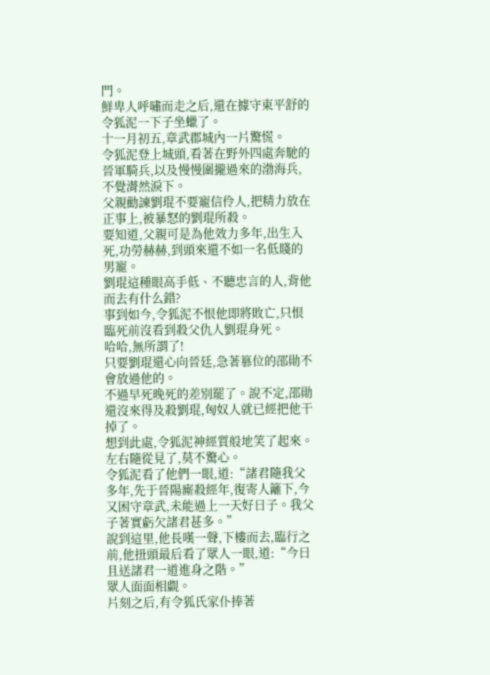門。
鮮卑人呼嘯而走之后,還在據守東平舒的令狐泥一下子坐蠟了。
十一月初五,章武郡城內一片驚慌。
令狐泥登上城頭,看著在野外四處奔馳的晉軍騎兵,以及慢慢圍攏過來的渤海兵,不覺潸然淚下。
父親勸諫劉琨不要寵信伶人,把精力放在正事上,被暴怒的劉琨所殺。
要知道,父親可是為他效力多年,出生入死,功勞赫赫,到頭來還不如一名低賤的男寵。
劉琨這種眼高手低、不聽忠言的人,背他而去有什么錯?
事到如今,令狐泥不恨他即將敗亡,只恨臨死前沒看到殺父仇人劉琨身死。
哈哈,無所謂了!
只要劉琨還心向晉廷,急著篡位的邵勛不會放過他的。
不過早死晚死的差別罷了。說不定,邵勛還沒來得及殺劉琨,匈奴人就已經把他干掉了。
想到此處,令狐泥神經質般地笑了起來。
左右隨從見了,莫不驚心。
令狐泥看了他們一眼,道:“諸君隨我父多年,先于晉陽廝殺經年,復寄人籬下,今又困守章武,未能過上一天好日子。我父子著實虧欠諸君甚多。”
說到這里,他長嘆一聲,下樓而去,臨行之前,他扭頭最后看了眾人一眼,道:“今日且送諸君一道進身之階。”
眾人面面相覷。
片刻之后,有令狐氏家仆捧著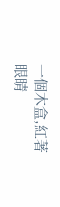一個木盒,紅著眼睛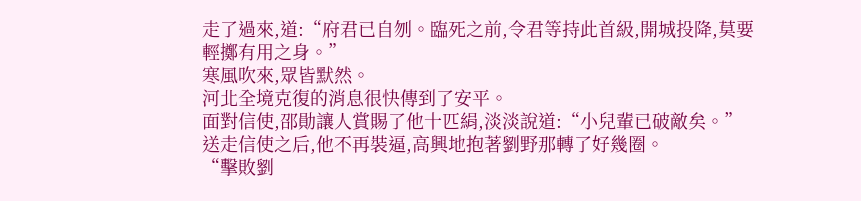走了過來,道:“府君已自刎。臨死之前,令君等持此首級,開城投降,莫要輕擲有用之身。”
寒風吹來,眾皆默然。
河北全境克復的消息很快傳到了安平。
面對信使,邵勛讓人賞賜了他十匹絹,淡淡說道:“小兒輩已破敵矣。”
送走信使之后,他不再裝逼,高興地抱著劉野那轉了好幾圈。
“擊敗劉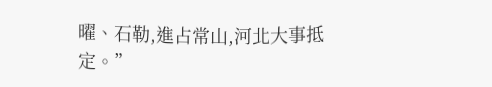曜、石勒,進占常山,河北大事抵定。”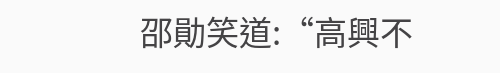邵勛笑道:“高興不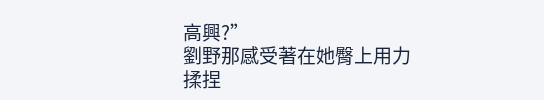高興?”
劉野那感受著在她臀上用力揉捏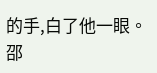的手,白了他一眼。
邵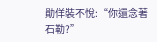勛佯裝不悅:“你還念著石勒?”